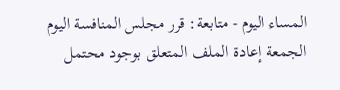المساء اليوم - متابعة: قرر مجلس المنافسة اليوم الجمعة إعادة الملف المتعلق بوجود محتمل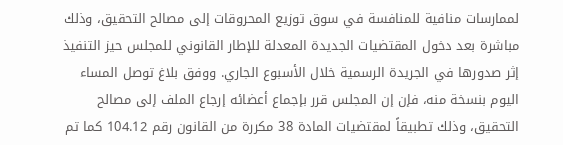لممارسات منافية للمنافسة في سوق توزيع المحروقات إلى مصالح التحقيق، وذلك مباشرة بعد دخول المقتضيات الجديدة المعدلة للإطار القانوني للمجلس حيز التنفيذ إثر صدورها في الجريدة الرسمية خلال الأسبوع الجاري. ووفق بلاغ توصل المساء اليوم بنسخة منه، فإن إن المجلس قرر بإجماع أعضائه إرجاع الملف إلى مصالح التحقيق، وذلك تطبيقاً لمقتضيات المادة 38 مكررة من القانون رقم 104.12 كما تم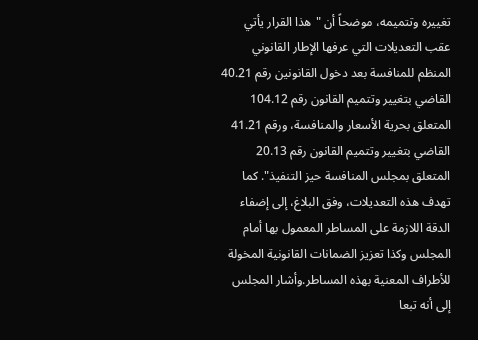تغييره وتتميمه، موضحاً أن "هذا القرار يأتي عقب التعديلات التي عرفها الإطار القانوني المنظم للمنافسة بعد دخول القانونين رقم 40.21 القاضي بتغيير وتتميم القانون رقم 104.12 المتعلق بحرية الأسعار والمنافسة، ورقم 41.21 القاضي بتغيير وتتميم القانون رقم 20.13 المتعلق بمجلس المنافسة حيز التنفيذ". كما تهدف هذه التعديلات، وفق البلاغ، إلى إضفاء الدقة اللازمة على المساطر المعمول بها أمام المجلس وكذا تعزيز الضمانات القانونية المخولة للأطراف المعنية بهذه المساطر.وأشار المجلس إلى أنه تبعا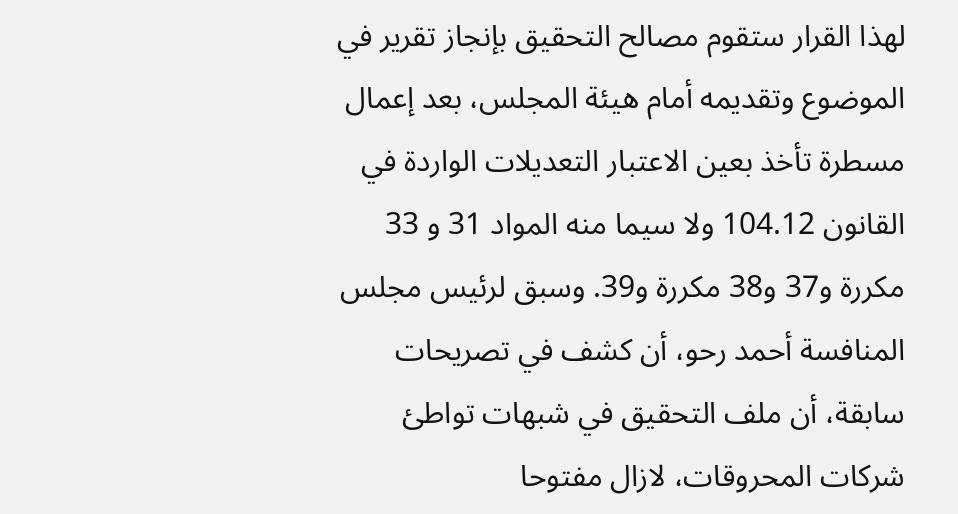لهذا القرار ستقوم مصالح التحقيق بإنجاز تقرير في الموضوع وتقديمه أمام هيئة المجلس، بعد إعمال مسطرة تأخذ بعين الاعتبار التعديلات الواردة في القانون 104.12 ولا سيما منه المواد 31 و 33 مكررة و37 و38 مكررة و39. وسبق لرئيس مجلس المنافسة أحمد رحو، أن كشف في تصريحات سابقة، أن ملف التحقيق في شبهات تواطئ شركات المحروقات، لازال مفتوحا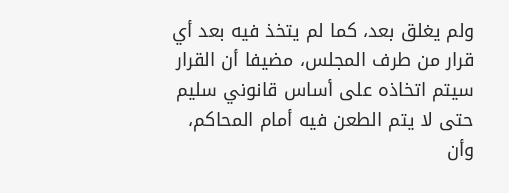ولم يغلق بعد، كما لم يتخذ فيه بعد أي قرار من طرف المجلس، مضيفا أن القرار سيتم اتخاذه على أساس قانوني سليم حتى لا يتم الطعن فيه أمام المحاكم، وأن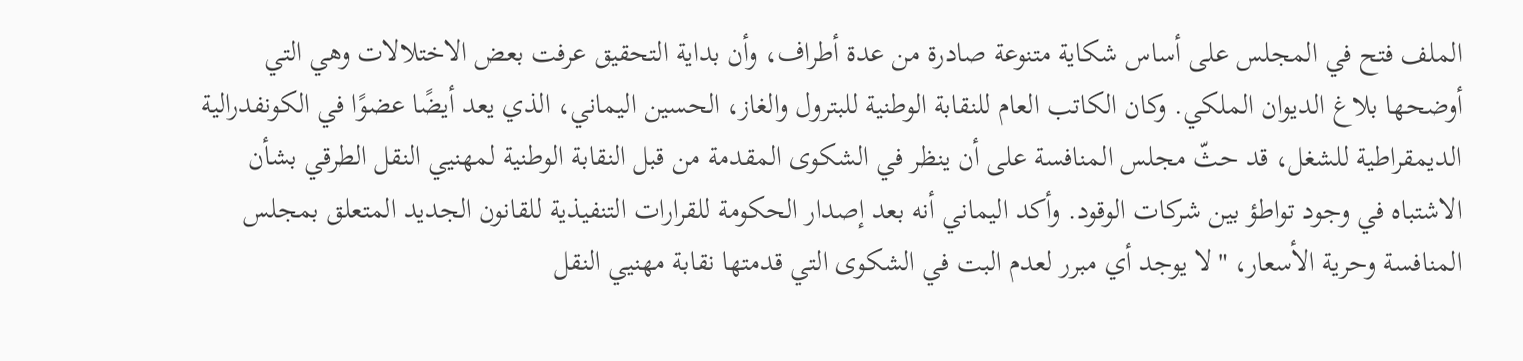الملف فتح في المجلس على أساس شكاية متنوعة صادرة من عدة أطراف، وأن بداية التحقيق عرفت بعض الاختلالات وهي التي أوضحها بلاغ الديوان الملكي. وكان الكاتب العام للنقابة الوطنية للبترول والغاز، الحسين اليماني، الذي يعد أيضًا عضوًا في الكونفدرالية الديمقراطية للشغل، قد حثّ مجلس المنافسة على أن ينظر في الشكوى المقدمة من قبل النقابة الوطنية لمهنيي النقل الطرقي بشأن الاشتباه في وجود تواطؤ بين شركات الوقود. وأكد اليماني أنه بعد إصدار الحكومة للقرارات التنفيذية للقانون الجديد المتعلق بمجلس المنافسة وحرية الأسعار، "لا يوجد أي مبرر لعدم البت في الشكوى التي قدمتها نقابة مهنيي النقل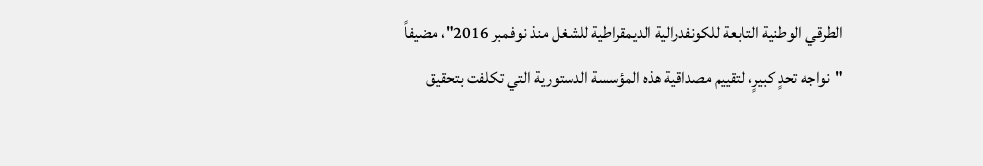الطرقي الوطنية التابعة للكونفدرالية الديمقراطية للشغل منذ نوفمبر 2016"، مضيفاً "نواجه تحدٍ كبيرٍ، لتقييم مصداقية هذه المؤسسة الدستورية التي تكلفت بتحقيق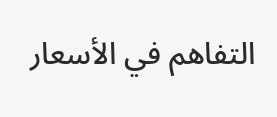التفاهم في الأسعار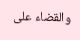والقضاء على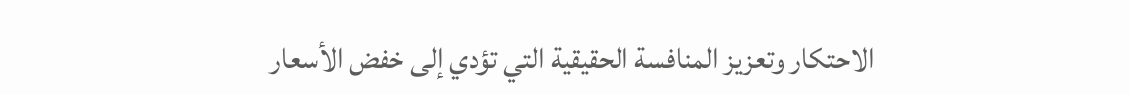الاحتكار وتعزيز المنافسة الحقيقية التي تؤدي إلى خفض الأسعار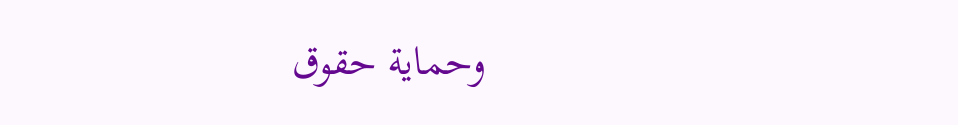وحماية حقوق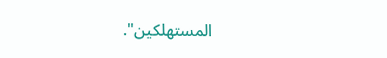المستهلكين".